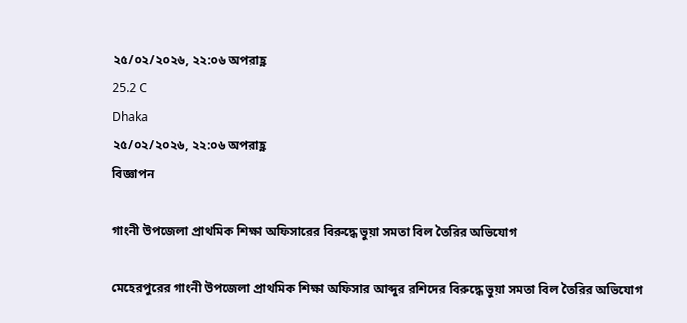২৫/০২/২০২৬, ২২:০৬ অপরাহ্ণ
25.2 C
Dhaka
২৫/০২/২০২৬, ২২:০৬ অপরাহ্ণ
বিজ্ঞাপন

গাংনী উপজেলা প্রাথমিক শিক্ষা অফিসারের বিরুদ্ধে ভুয়া সমতা বিল তৈরির অভিযোগ

মেহেরপুরের গাংনী উপজেলা প্রাথমিক শিক্ষা অফিসার আব্দুর রশিদের বিরুদ্ধে ভুয়া সমতা বিল তৈরির অভিযোগ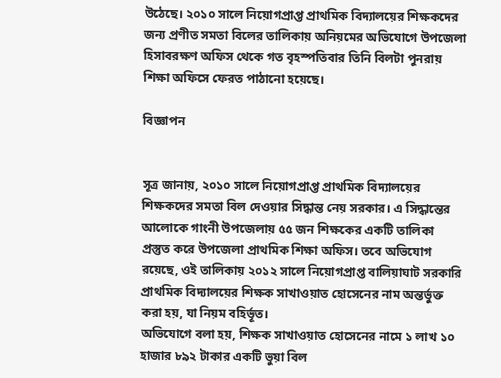উঠেছে। ২০১০ সালে নিয়োগপ্রাপ্ত প্রাথমিক বিদ্যালয়ের শিক্ষকদের জন্য প্রণীত সমতা বিলের তালিকায় অনিয়মের অভিযোগে উপজেলা হিসাবরক্ষণ অফিস থেকে গত বৃহস্পতিবার তিনি বিলটা পুনরায় শিক্ষা অফিসে ফেরত পাঠানো হয়েছে।

বিজ্ঞাপন


সূত্র জানায়, ২০১০ সালে নিয়োগপ্রাপ্ত প্রাথমিক বিদ্যালয়ের শিক্ষকদের সমতা বিল দেওয়ার সিদ্ধান্ত নেয় সরকার। এ সিদ্ধান্তের আলোকে গাংনী উপজেলায় ৫৫ জন শিক্ষকের একটি তালিকা প্রস্তুত করে উপজেলা প্রাথমিক শিক্ষা অফিস। তবে অভিযোগ রয়েছে, ওই তালিকায় ২০১২ সালে নিয়োগপ্রাপ্ত বালিয়াঘাট সরকারি প্রাথমিক বিদ্যালয়ের শিক্ষক সাখাওয়াত হোসেনের নাম অন্তর্ভুক্ত করা হয়, যা নিয়ম বহির্ভূত।
অভিযোগে বলা হয়, শিক্ষক সাখাওয়াত হোসেনের নামে ১ লাখ ১০ হাজার ৮৯২ টাকার একটি ভুয়া বিল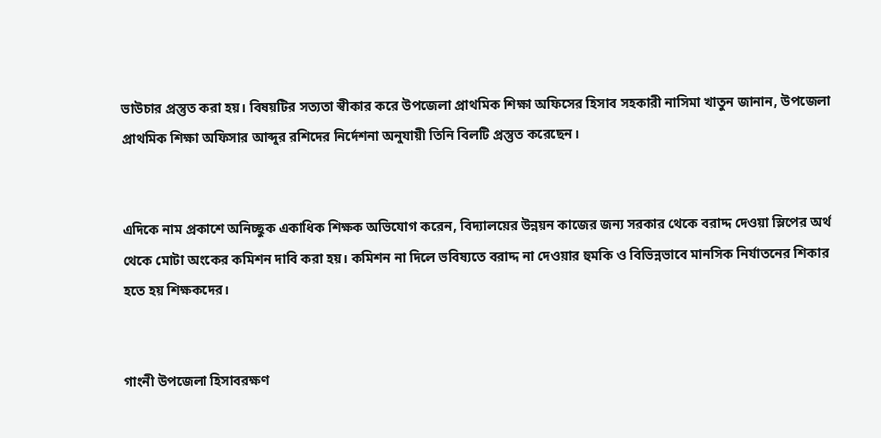ভাউচার প্রস্তুত করা হয়। বিষয়টির সত্যতা স্বীকার করে উপজেলা প্রাথমিক শিক্ষা অফিসের হিসাব সহকারী নাসিমা খাতুন জানান, উপজেলা প্রাথমিক শিক্ষা অফিসার আব্দুর রশিদের নির্দেশনা অনুযায়ী তিনি বিলটি প্রস্তুত করেছেন।


এদিকে নাম প্রকাশে অনিচ্ছুক একাধিক শিক্ষক অভিযোগ করেন, বিদ্যালয়ের উন্নয়ন কাজের জন্য সরকার থেকে বরাদ্দ দেওয়া স্লিপের অর্থ থেকে মোটা অংকের কমিশন দাবি করা হয়। কমিশন না দিলে ভবিষ্যতে বরাদ্দ না দেওয়ার হুমকি ও বিভিন্নভাবে মানসিক নির্যাতনের শিকার হতে হয় শিক্ষকদের।


গাংনী উপজেলা হিসাবরক্ষণ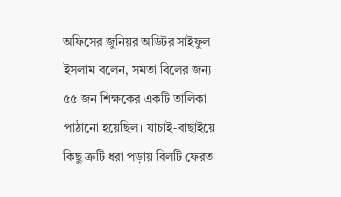অফিসের জুনিয়র অডিটর সাইফুল ইসলাম বলেন, সমতা বিলের জন্য ৫৫ জন শিক্ষকের একটি তালিকা পাঠানো হয়েছিল। যাচাই-বাছাইয়ে কিছু ত্রুটি ধরা পড়ায় বিলটি ফেরত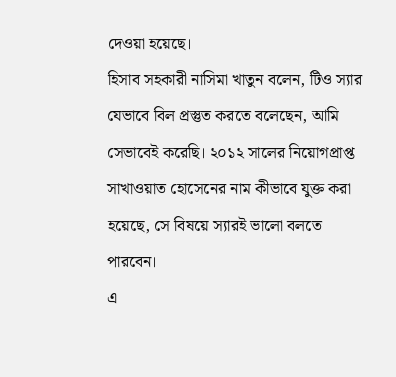দেওয়া হয়েছে।
হিসাব সহকারী নাসিমা খাতুন বলেন, টিও স্যার যেভাবে বিল প্রস্তুত করতে বলেছেন, আমি সেভাবেই করেছি। ২০১২ সালের নিয়োগপ্রাপ্ত সাখাওয়াত হোসেনের নাম কীভাবে যুক্ত করা হয়েছে, সে বিষয়ে স্যারই ভালো বলতে পারবেন।
এ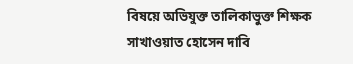বিষয়ে অভিযুক্ত তালিকাভুক্ত শিক্ষক সাখাওয়াত হোসেন দাবি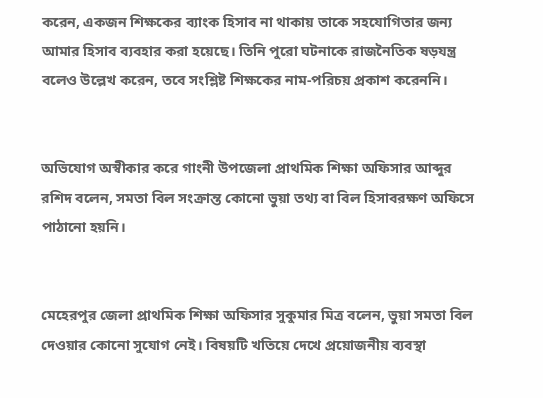করেন, একজন শিক্ষকের ব্যাংক হিসাব না থাকায় তাকে সহযোগিতার জন্য আমার হিসাব ব্যবহার করা হয়েছে। তিনি পুরো ঘটনাকে রাজনৈতিক ষড়যন্ত্র বলেও উল্লেখ করেন, তবে সংশ্লিষ্ট শিক্ষকের নাম-পরিচয় প্রকাশ করেননি।


অভিযোগ অস্বীকার করে গাংনী উপজেলা প্রাথমিক শিক্ষা অফিসার আব্দুর রশিদ বলেন, সমতা বিল সংক্রান্ত কোনো ভুয়া তথ্য বা বিল হিসাবরক্ষণ অফিসে পাঠানো হয়নি।


মেহেরপুর জেলা প্রাথমিক শিক্ষা অফিসার সুকুমার মিত্র বলেন, ভুয়া সমতা বিল দেওয়ার কোনো সুযোগ নেই। বিষয়টি খতিয়ে দেখে প্রয়োজনীয় ব্যবস্থা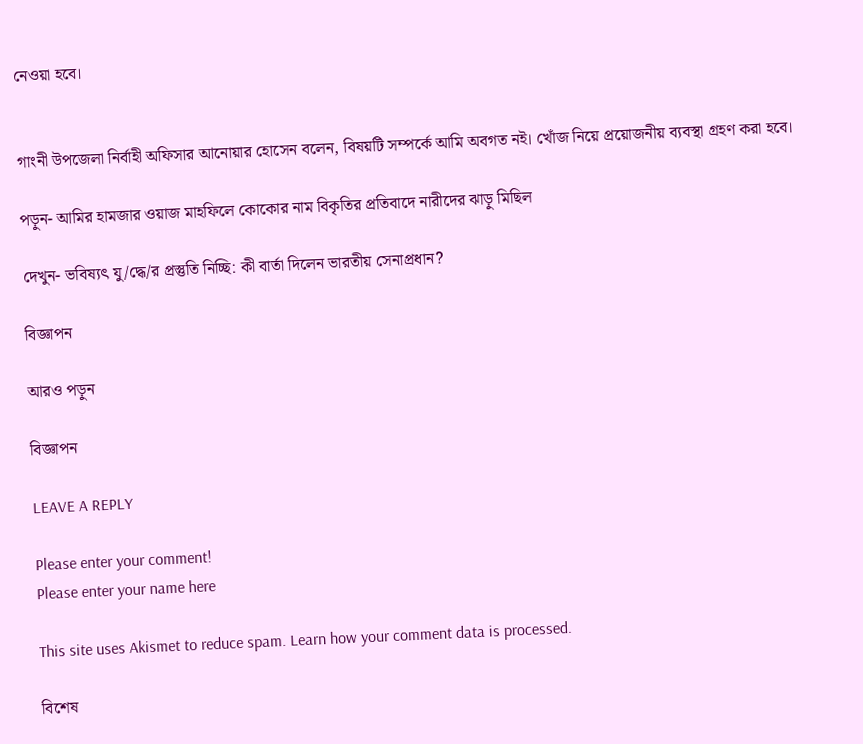নেওয়া হবে।


গাংনী উপজেলা নির্বাহী অফিসার আনোয়ার হোসেন বলেন, বিষয়টি সম্পর্কে আমি অবগত নই। খোঁজ নিয়ে প্রয়োজনীয় ব্যবস্থা গ্রহণ করা হবে।

পড়ুন- আমির হামজার ওয়াজ মাহফিলে কোকোর নাম বিকৃতির প্রতিবাদে নারী‌দের ঝাড়ু মিছিল

দেখুন- ভবিষ্যৎ যু/দ্ধে/র প্রস্তুতি নিচ্ছি: কী বার্তা দিলেন ভারতীয় সেনাপ্রধান?

বিজ্ঞাপন

আরও পড়ুন

বিজ্ঞাপন

LEAVE A REPLY

Please enter your comment!
Please enter your name here

This site uses Akismet to reduce spam. Learn how your comment data is processed.

বিশেষ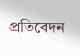প্রতিবেদন